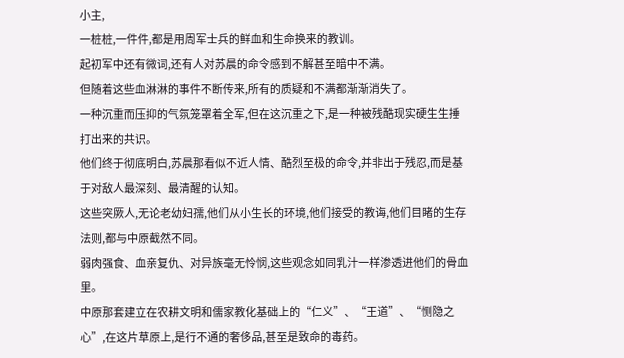小主,
一桩桩,一件件,都是用周军士兵的鲜血和生命换来的教训。
起初军中还有微词,还有人对苏晨的命令感到不解甚至暗中不满。
但随着这些血淋淋的事件不断传来,所有的质疑和不满都渐渐消失了。
一种沉重而压抑的气氛笼罩着全军,但在这沉重之下,是一种被残酷现实硬生生捶打出来的共识。
他们终于彻底明白,苏晨那看似不近人情、酷烈至极的命令,并非出于残忍,而是基于对敌人最深刻、最清醒的认知。
这些突厥人,无论老幼妇孺,他们从小生长的环境,他们接受的教诲,他们目睹的生存法则,都与中原截然不同。
弱肉强食、血亲复仇、对异族毫无怜悯,这些观念如同乳汁一样渗透进他们的骨血里。
中原那套建立在农耕文明和儒家教化基础上的“仁义”、“王道”、“恻隐之心”,在这片草原上,是行不通的奢侈品,甚至是致命的毒药。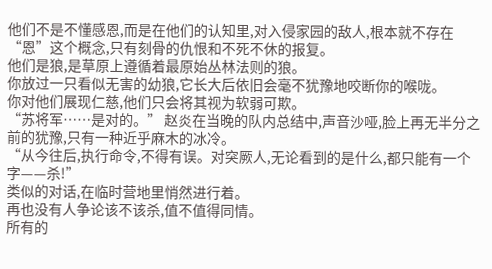他们不是不懂感恩,而是在他们的认知里,对入侵家园的敌人,根本就不存在“恩”这个概念,只有刻骨的仇恨和不死不休的报复。
他们是狼,是草原上遵循着最原始丛林法则的狼。
你放过一只看似无害的幼狼,它长大后依旧会毫不犹豫地咬断你的喉咙。
你对他们展现仁慈,他们只会将其视为软弱可欺。
“苏将军……是对的。” 赵炎在当晚的队内总结中,声音沙哑,脸上再无半分之前的犹豫,只有一种近乎麻木的冰冷。
“从今往后,执行命令,不得有误。对突厥人,无论看到的是什么,都只能有一个字——杀!”
类似的对话,在临时营地里悄然进行着。
再也没有人争论该不该杀,值不值得同情。
所有的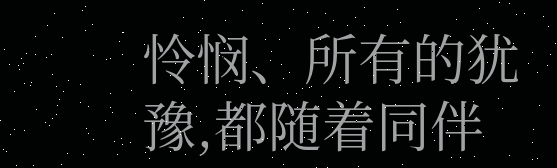怜悯、所有的犹豫,都随着同伴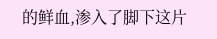的鲜血,渗入了脚下这片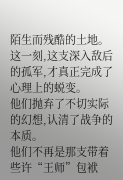陌生而残酷的土地。
这一刻,这支深入敌后的孤军,才真正完成了心理上的蜕变。
他们抛弃了不切实际的幻想,认清了战争的本质。
他们不再是那支带着些许“王师”包袱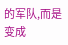的军队,而是变成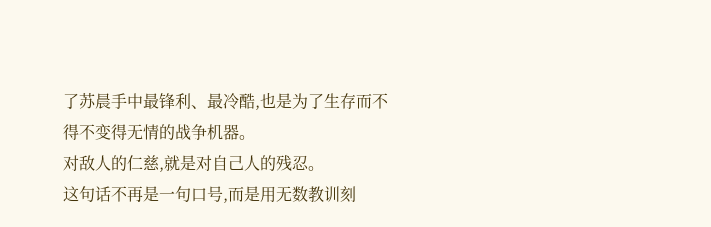了苏晨手中最锋利、最冷酷,也是为了生存而不得不变得无情的战争机器。
对敌人的仁慈,就是对自己人的残忍。
这句话不再是一句口号,而是用无数教训刻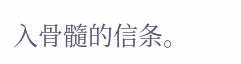入骨髓的信条。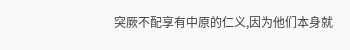突厥不配享有中原的仁义,因为他们本身就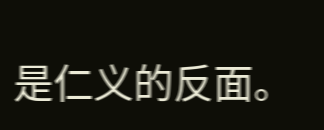是仁义的反面。